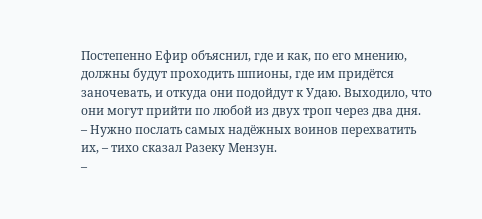Постепенно Ефир объяснил, где и как, по его мнению, должны будут проходить шпионы, где им придётся заночевать, и откуда они подойдут к Удаю. Выходило, что они могут прийти по любой из двух троп через два дня.
– Нужно послать самых надёжных воинов перехватить их, – тихо сказал Разеку Мензун.
–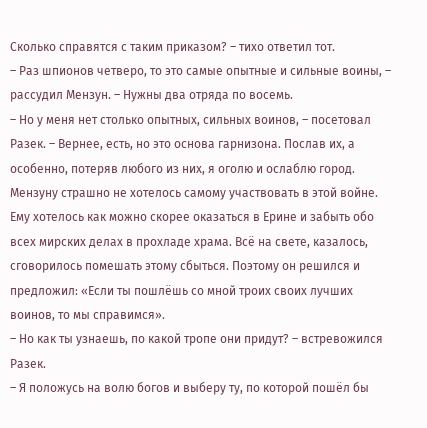Сколько справятся с таким приказом? – тихо ответил тот.
– Раз шпионов четверо, то это самые опытные и сильные воины, – рассудил Мензун. – Нужны два отряда по восемь.
– Но у меня нет столько опытных, сильных воинов, – посетовал Разек. – Вернее, есть, но это основа гарнизона. Послав их, а особенно, потеряв любого из них, я оголю и ослаблю город.
Мензуну страшно не хотелось самому участвовать в этой войне. Ему хотелось как можно скорее оказаться в Ерине и забыть обо всех мирских делах в прохладе храма. Всё на свете, казалось, сговорилось помешать этому сбыться. Поэтому он решился и предложил: «Если ты пошлёшь со мной троих своих лучших воинов, то мы справимся».
– Но как ты узнаешь, по какой тропе они придут? – встревожился Разек.
– Я положусь на волю богов и выберу ту, по которой пошёл бы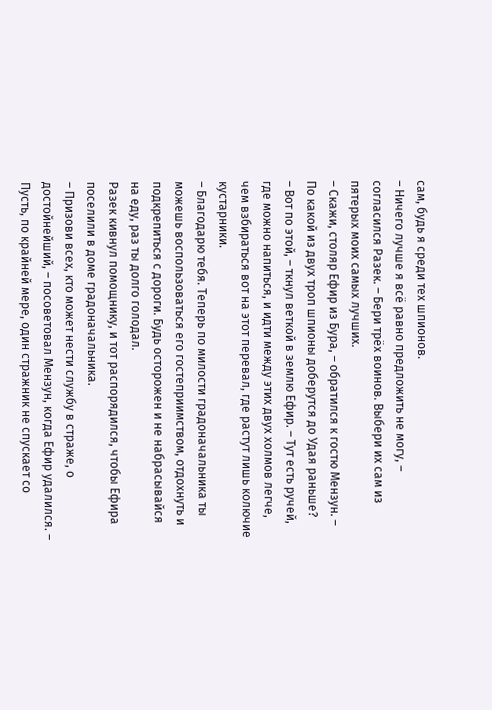сам, будь я среди тех шпионов.
– Ничего лучше я всё равно предложить не могу, – согласился Разек. – Бери трёх воинов. Выбери их сам из пятерых моих самых лучших.
– Скажи, столяр Ефир из Бура, – обратился к гостю Мензун. – По какой из двух троп шпионы доберутся до Удая раньше?
– Вот по этой, – ткнул веткой в землю Ефир. – Тут есть ручей, где можно напиться, и идти между этих двух холмов легче, чем взбираться вот на этот перевал, где растут лишь колючие кустарники.
– Благодарю тебя. Теперь по милости градоначальника ты можешь воспользоваться его гостеприимством, отдохнуть и подкрепиться с дороги. Будь осторожен и не набрасывайся на еду, раз ты долго голодал.
Разек кивнул помощнику, и тот распорядился, чтобы Ефира поселили в доме градоначальника.
– Призови всех, кто может нести службу в страже, о достойнейший, – посоветовал Мензун, когда Ефир удалился. – Пусть, по крайней мере, один стражник не спускает со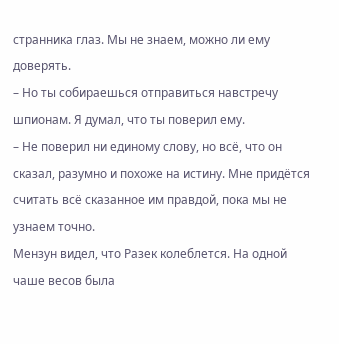странника глаз. Мы не знаем, можно ли ему доверять.
– Но ты собираешься отправиться навстречу шпионам. Я думал, что ты поверил ему.
– Не поверил ни единому слову, но всё, что он сказал, разумно и похоже на истину. Мне придётся считать всё сказанное им правдой, пока мы не узнаем точно.
Мензун видел, что Разек колеблется. На одной чаше весов была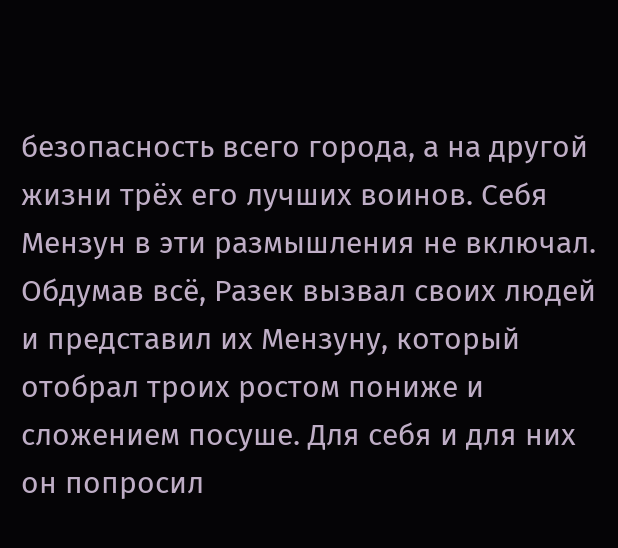безопасность всего города, а на другой жизни трёх его лучших воинов. Себя Мензун в эти размышления не включал. Обдумав всё, Разек вызвал своих людей и представил их Мензуну, который отобрал троих ростом пониже и сложением посуше. Для себя и для них он попросил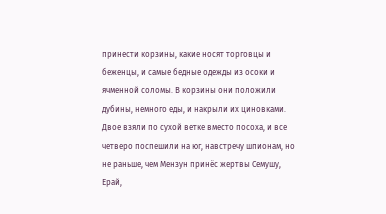принести корзины, какие носят торговцы и беженцы, и самые бедные одежды из осоки и ячменной соломы. В корзины они положили дубины, немного еды, и накрыли их циновками. Двое взяли по сухой ветке вместо посоха, и все четверо поспешили на юг, навстречу шпионам, но не раньше, чем Мензун принёс жертвы Семушу, Ерай,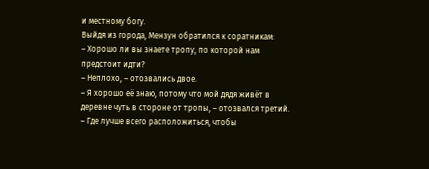и местному богу.
Выйдя из города, Мензун обратился к соратникам:
– Хорошо ли вы знаете тропу, по которой нам предстоит идти?
– Неплохо, – отозвались двое.
– Я хорошо её знаю, потому что мой дядя живёт в деревне чуть в стороне от тропы, – отозвался третий.
– Где лучше всего расположиться, чтобы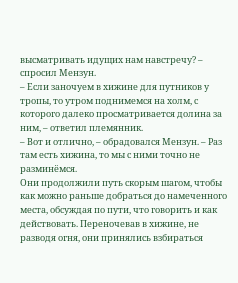высматривать идущих нам навстречу? – спросил Мензун.
– Если заночуем в хижине для путников у тропы, то утром поднимемся на холм, с которого далеко просматривается долина за ним, – ответил племянник.
– Вот и отлично, – обрадовался Мензун. – Раз там есть хижина, то мы с ними точно не разминёмся.
Они продолжили путь скорым шагом, чтобы как можно раньше добраться до намеченного места, обсуждая по пути, что говорить и как действовать. Переночевав в хижине, не разводя огня, они принялись взбираться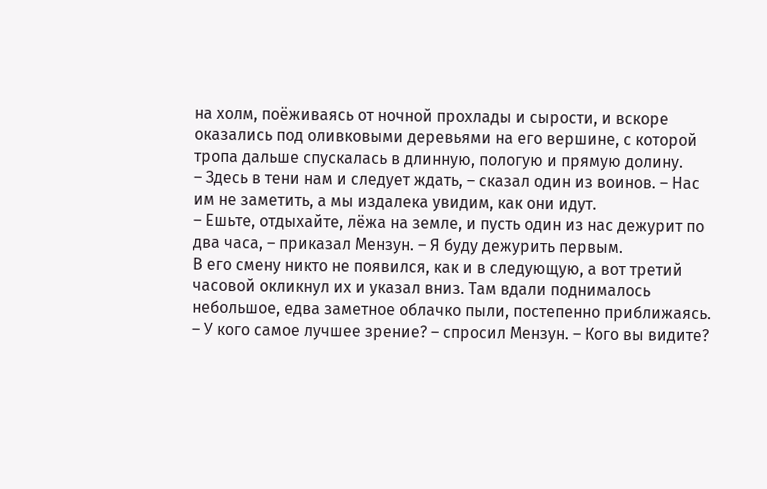на холм, поёживаясь от ночной прохлады и сырости, и вскоре оказались под оливковыми деревьями на его вершине, с которой тропа дальше спускалась в длинную, пологую и прямую долину.
– Здесь в тени нам и следует ждать, – сказал один из воинов. – Нас им не заметить, а мы издалека увидим, как они идут.
– Ешьте, отдыхайте, лёжа на земле, и пусть один из нас дежурит по два часа, – приказал Мензун. – Я буду дежурить первым.
В его смену никто не появился, как и в следующую, а вот третий часовой окликнул их и указал вниз. Там вдали поднималось небольшое, едва заметное облачко пыли, постепенно приближаясь.
– У кого самое лучшее зрение? – спросил Мензун. – Кого вы видите?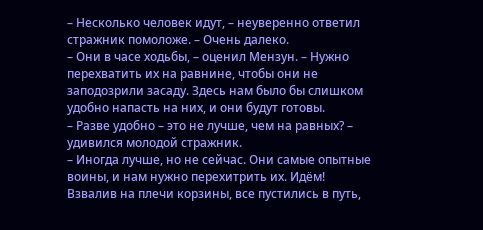– Несколько человек идут, – неуверенно ответил стражник помоложе. – Очень далеко.
– Они в часе ходьбы, – оценил Мензун. – Нужно перехватить их на равнине, чтобы они не заподозрили засаду. Здесь нам было бы слишком удобно напасть на них, и они будут готовы.
– Разве удобно – это не лучше, чем на равных? – удивился молодой стражник.
– Иногда лучше, но не сейчас. Они самые опытные воины, и нам нужно перехитрить их. Идём!
Взвалив на плечи корзины, все пустились в путь,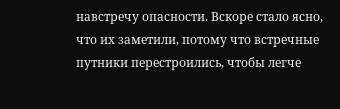навстречу опасности. Вскоре стало ясно, что их заметили, потому что встречные путники перестроились, чтобы легче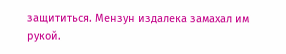защититься. Мензун издалека замахал им рукой.